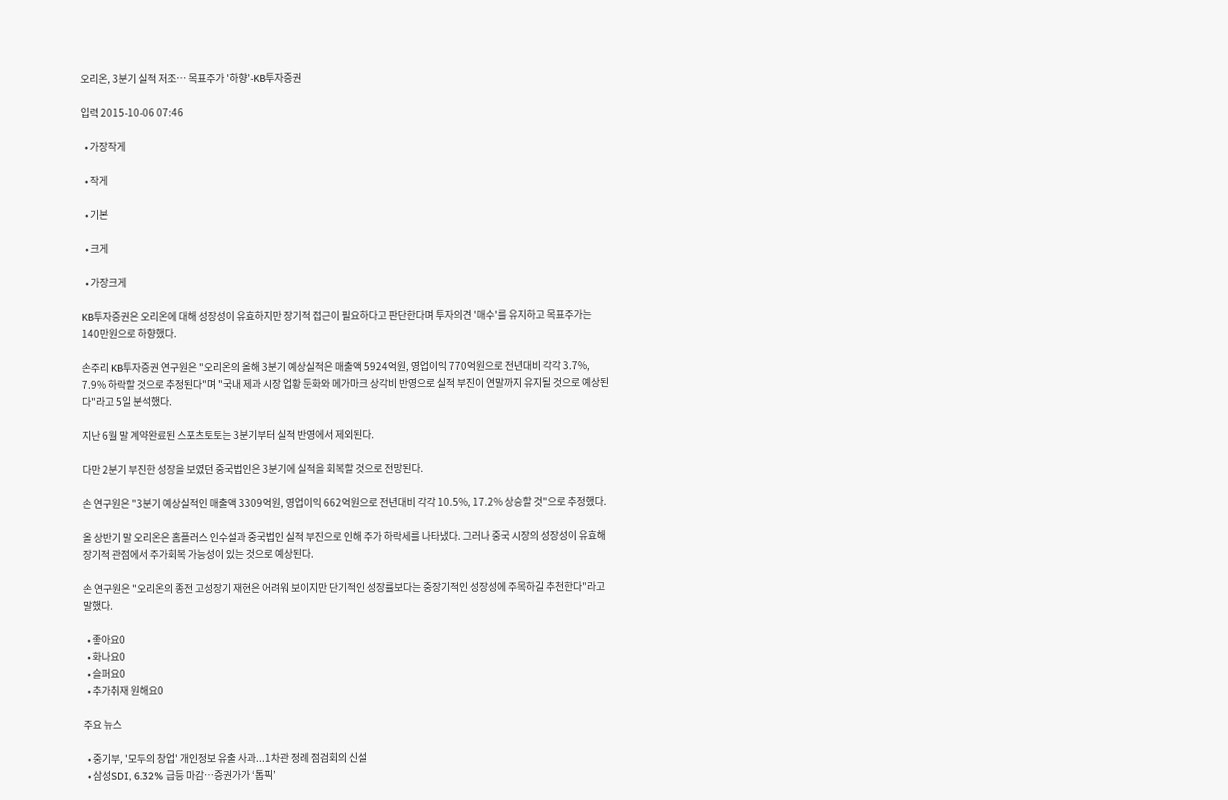오리온, 3분기 실적 저조… 목표주가 '하향'-KB투자증권

입력 2015-10-06 07:46

  • 가장작게

  • 작게

  • 기본

  • 크게

  • 가장크게

KB투자증권은 오리온에 대해 성장성이 유효하지만 장기적 접근이 필요하다고 판단한다며 투자의견 '매수'를 유지하고 목표주가는 140만원으로 하향했다.

손주리 KB투자증권 연구원은 "오리온의 올해 3분기 예상실적은 매출액 5924억원, 영업이익 770억원으로 전년대비 각각 3.7%, 7.9% 하락할 것으로 추정된다"며 "국내 제과 시장 업황 둔화와 메가마크 상각비 반영으로 실적 부진이 연말까지 유지될 것으로 예상된다"라고 5일 분석했다.

지난 6월 말 계약완료된 스포츠토토는 3분기부터 실적 반영에서 제외된다.

다만 2분기 부진한 성장을 보였던 중국법인은 3분기에 실적을 회복할 것으로 전망된다.

손 연구원은 "3분기 예상실적인 매출액 3309억원, 영업이익 662억원으로 전년대비 각각 10.5%, 17.2% 상승할 것"으로 추정했다.

올 상반기 말 오리온은 홈플러스 인수설과 중국법인 실적 부진으로 인해 주가 하락세를 나타냈다. 그러나 중국 시장의 성장성이 유효해 장기적 관점에서 주가회복 가능성이 있는 것으로 예상된다.

손 연구원은 "오리온의 종전 고성장기 재현은 어려워 보이지만 단기적인 성장률보다는 중장기적인 성장성에 주목하길 추천한다"라고 말했다.

  • 좋아요0
  • 화나요0
  • 슬퍼요0
  • 추가취재 원해요0

주요 뉴스

  • 중기부, '모두의 창업' 개인정보 유출 사과...1차관 정례 점검회의 신설
  • 삼성SDI, 6.32% 급등 마감⋯증권가가 ‘톱픽’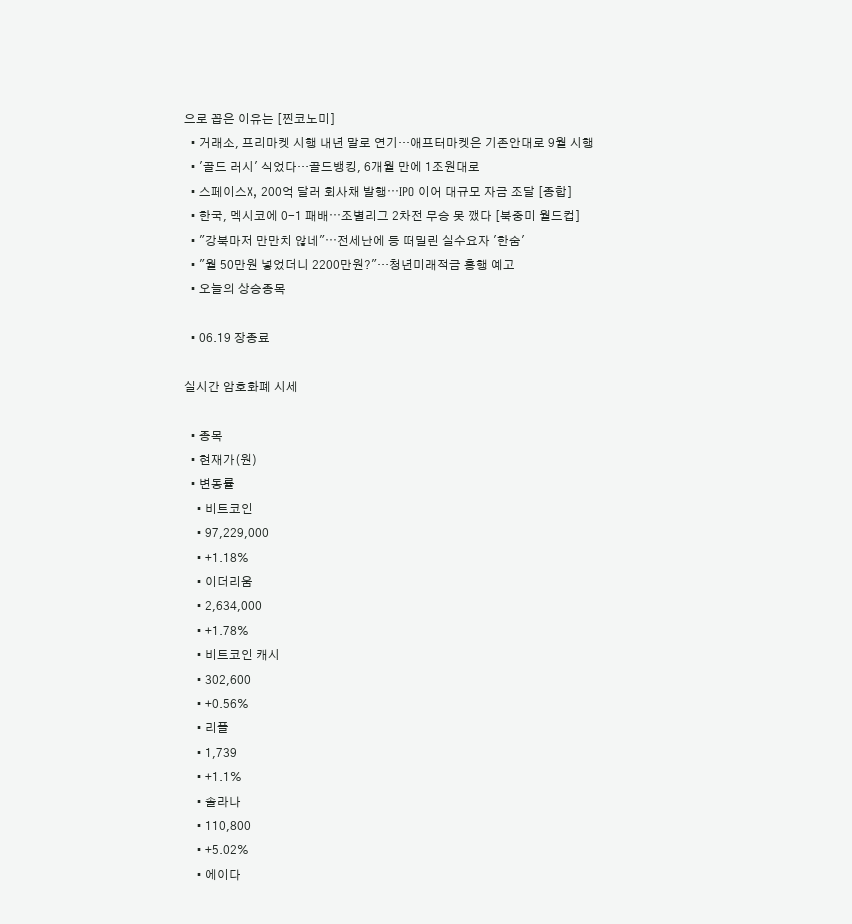으로 꼽은 이유는 [찐코노미]
  • 거래소, 프리마켓 시행 내년 말로 연기···애프터마켓은 기존안대로 9월 시행
  • '골드 러시' 식었다…골드뱅킹, 6개월 만에 1조원대로
  • 스페이스X, 200억 달러 회사채 발행⋯IPO 이어 대규모 자금 조달 [종합]
  • 한국, 멕시코에 0-1 패배⋯조별리그 2차전 무승 못 깼다 [북중미 월드컵]
  • "강북마저 만만치 않네"⋯전세난에 등 떠밀린 실수요자 '한숨'
  • "월 50만원 넣었더니 2200만원?"…청년미래적금 흥행 예고
  • 오늘의 상승종목

  • 06.19 장종료

실시간 암호화폐 시세

  • 종목
  • 현재가(원)
  • 변동률
    • 비트코인
    • 97,229,000
    • +1.18%
    • 이더리움
    • 2,634,000
    • +1.78%
    • 비트코인 캐시
    • 302,600
    • +0.56%
    • 리플
    • 1,739
    • +1.1%
    • 솔라나
    • 110,800
    • +5.02%
    • 에이다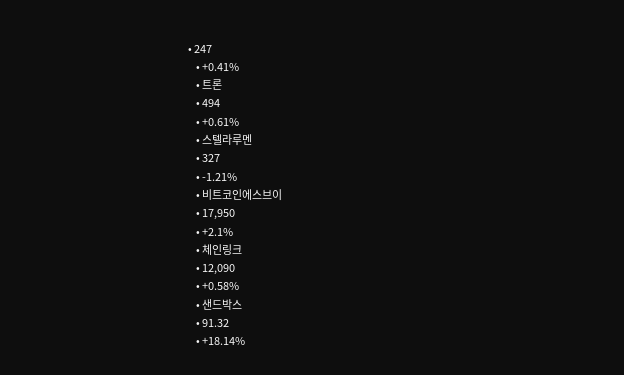• 247
    • +0.41%
    • 트론
    • 494
    • +0.61%
    • 스텔라루멘
    • 327
    • -1.21%
    • 비트코인에스브이
    • 17,950
    • +2.1%
    • 체인링크
    • 12,090
    • +0.58%
    • 샌드박스
    • 91.32
    • +18.14%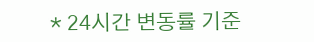* 24시간 변동률 기준